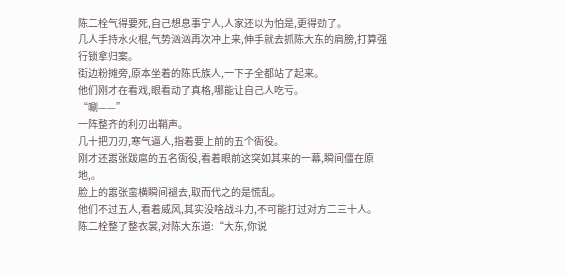陈二栓气得要死,自己想息事宁人,人家还以为怕是,更得劲了。
几人手持水火棍,气势汹汹再次冲上来,伸手就去抓陈大东的肩膀,打算强行锁拿归案。
街边粉摊旁,原本坐着的陈氏族人,一下子全都站了起来。
他们刚才在看戏,眼看动了真格,哪能让自己人吃亏。
“唰——”
一阵整齐的利刃出鞘声。
几十把刀刃,寒气逼人,指着要上前的五个衙役。
刚才还嚣张跋扈的五名衙役,看着眼前这突如其来的一幕,瞬间僵在原地,。
脸上的嚣张蛮横瞬间褪去,取而代之的是慌乱。
他们不过五人,看着威风,其实没啥战斗力,不可能打过对方二三十人。
陈二栓整了整衣裳,对陈大东道:“大东,你说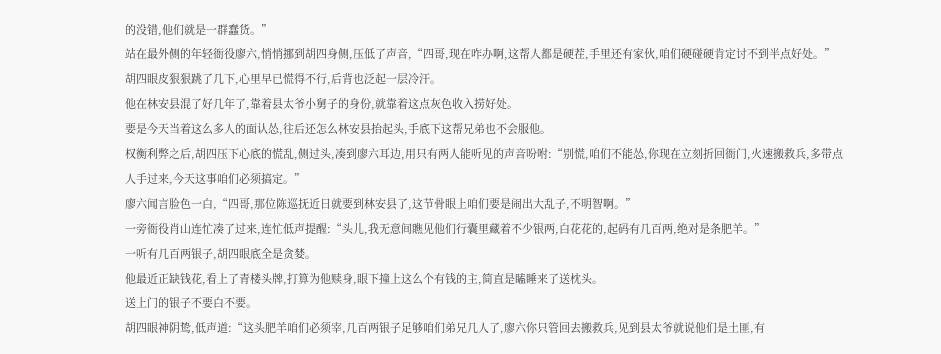的没错,他们就是一群蠢货。”
站在最外侧的年轻衙役廖六,悄悄挪到胡四身侧,压低了声音,“四哥,现在咋办啊,这帮人都是硬茬,手里还有家伙,咱们硬碰硬肯定讨不到半点好处。”
胡四眼皮狠狠跳了几下,心里早已慌得不行,后背也泛起一层冷汗。
他在林安县混了好几年了,靠着县太爷小舅子的身份,就靠着这点灰色收入捞好处。
要是今天当着这么多人的面认怂,往后还怎么林安县抬起头,手底下这帮兄弟也不会服他。
权衡利弊之后,胡四压下心底的慌乱,侧过头,凑到廖六耳边,用只有两人能听见的声音吩咐:“别慌,咱们不能怂,你现在立刻折回衙门,火速搬救兵,多带点人手过来,今天这事咱们必须搞定。”
廖六闻言脸色一白,“四哥,那位陈巡抚近日就要到林安县了,这节骨眼上咱们要是闹出大乱子,不明智啊。”
一旁衙役肖山连忙凑了过来,连忙低声提醒:“头儿,我无意间瞧见他们行囊里藏着不少银两,白花花的,起码有几百两,绝对是条肥羊。”
一听有几百两银子,胡四眼底全是贪婪。
他最近正缺钱花,看上了青楼头牌,打算为他赎身,眼下撞上这么个有钱的主,简直是瞌睡来了送枕头。
送上门的银子不要白不要。
胡四眼神阴鸷,低声道:“这头肥羊咱们必须宰,几百两银子足够咱们弟兄几人了,廖六你只管回去搬救兵,见到县太爷就说他们是土匪,有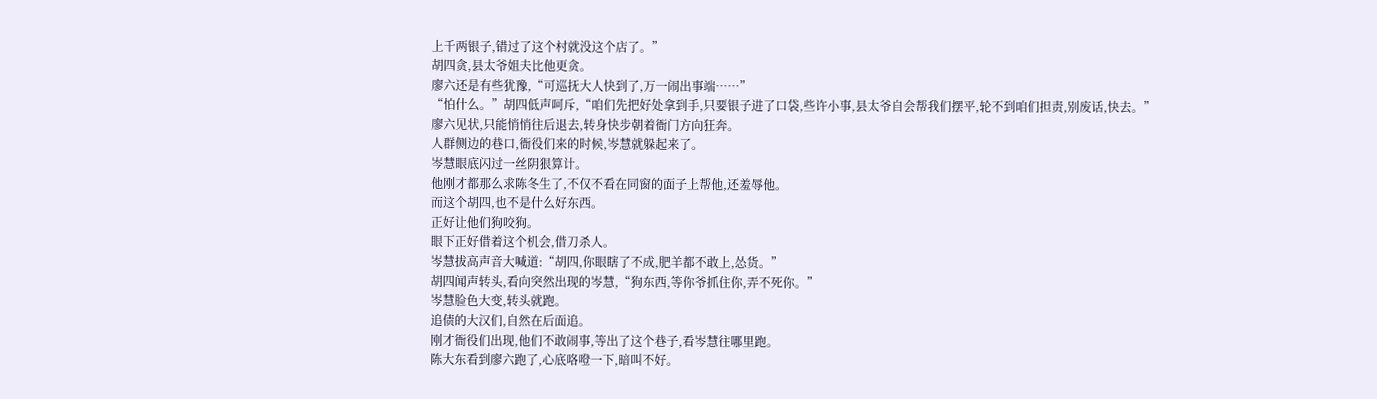上千两银子,错过了这个村就没这个店了。”
胡四贪,县太爷姐夫比他更贪。
廖六还是有些犹豫,“可巡抚大人快到了,万一闹出事端……”
“怕什么。”胡四低声呵斥,“咱们先把好处拿到手,只要银子进了口袋,些许小事,县太爷自会帮我们摆平,轮不到咱们担责,别废话,快去。”
廖六见状,只能悄悄往后退去,转身快步朝着衙门方向狂奔。
人群侧边的巷口,衙役们来的时候,岑慧就躲起来了。
岑慧眼底闪过一丝阴狠算计。
他刚才都那么求陈冬生了,不仅不看在同窗的面子上帮他,还羞辱他。
而这个胡四,也不是什么好东西。
正好让他们狗咬狗。
眼下正好借着这个机会,借刀杀人。
岑慧拔高声音大喊道:“胡四,你眼瞎了不成,肥羊都不敢上,怂货。”
胡四闻声转头,看向突然出现的岑慧,“狗东西,等你爷抓住你,弄不死你。”
岑慧脸色大变,转头就跑。
追债的大汉们,自然在后面追。
刚才衙役们出现,他们不敢闹事,等出了这个巷子,看岑慧往哪里跑。
陈大东看到廖六跑了,心底咯噔一下,暗叫不好。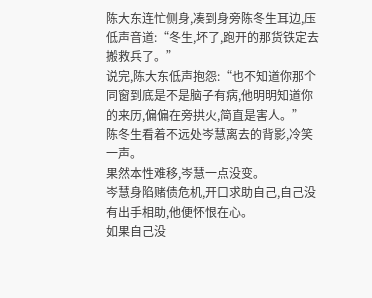陈大东连忙侧身,凑到身旁陈冬生耳边,压低声音道:“冬生,坏了,跑开的那货铁定去搬救兵了。”
说完,陈大东低声抱怨:“也不知道你那个同窗到底是不是脑子有病,他明明知道你的来历,偏偏在旁拱火,简直是害人。”
陈冬生看着不远处岑慧离去的背影,冷笑一声。
果然本性难移,岑慧一点没变。
岑慧身陷赌债危机,开口求助自己,自己没有出手相助,他便怀恨在心。
如果自己没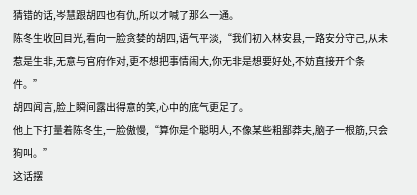猜错的话,岑慧跟胡四也有仇,所以才喊了那么一通。
陈冬生收回目光,看向一脸贪婪的胡四,语气平淡,“我们初入林安县,一路安分守己,从未惹是生非,无意与官府作对,更不想把事情闹大,你无非是想要好处,不妨直接开个条件。”
胡四闻言,脸上瞬间露出得意的笑,心中的底气更足了。
他上下打量着陈冬生,一脸傲慢,“算你是个聪明人,不像某些粗鄙莽夫,脑子一根筋,只会狗叫。”
这话摆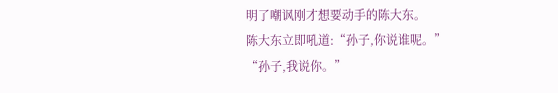明了嘲讽刚才想要动手的陈大东。
陈大东立即吼道:“孙子,你说谁呢。”
“孙子,我说你。”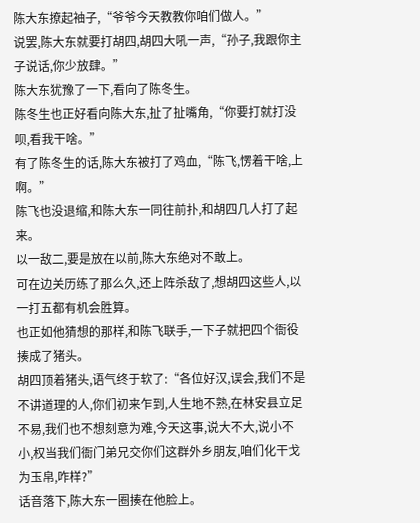陈大东撩起袖子,“爷爷今天教教你咱们做人。”
说罢,陈大东就要打胡四,胡四大吼一声,“孙子,我跟你主子说话,你少放肆。”
陈大东犹豫了一下,看向了陈冬生。
陈冬生也正好看向陈大东,扯了扯嘴角,“你要打就打没呗,看我干啥。”
有了陈冬生的话,陈大东被打了鸡血,“陈飞,愣着干啥,上啊。”
陈飞也没退缩,和陈大东一同往前扑,和胡四几人打了起来。
以一敌二,要是放在以前,陈大东绝对不敢上。
可在边关历练了那么久,还上阵杀敌了,想胡四这些人,以一打五都有机会胜算。
也正如他猜想的那样,和陈飞联手,一下子就把四个衙役揍成了猪头。
胡四顶着猪头,语气终于软了:“各位好汉,误会,我们不是不讲道理的人,你们初来乍到,人生地不熟,在林安县立足不易,我们也不想刻意为难,今天这事,说大不大,说小不小,权当我们衙门弟兄交你们这群外乡朋友,咱们化干戈为玉帛,咋样?”
话音落下,陈大东一圈揍在他脸上。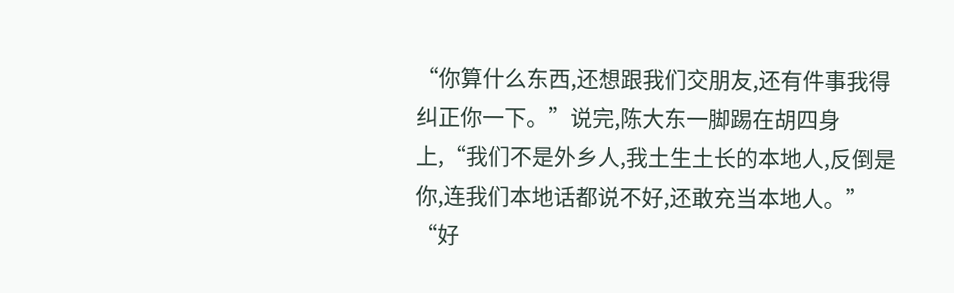“你算什么东西,还想跟我们交朋友,还有件事我得纠正你一下。”说完,陈大东一脚踢在胡四身上,“我们不是外乡人,我土生土长的本地人,反倒是你,连我们本地话都说不好,还敢充当本地人。”
“好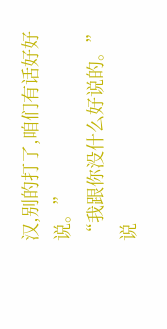汉,别的打了,咱们有话好好说。”
“我跟你没什么好说的。”说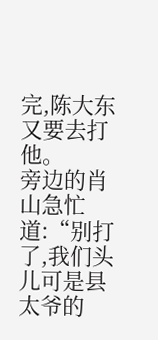完,陈大东又要去打他。
旁边的肖山急忙道:“别打了,我们头儿可是县太爷的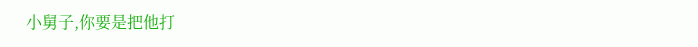小舅子,你要是把他打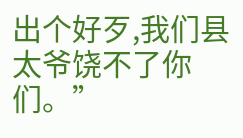出个好歹,我们县太爷饶不了你们。”